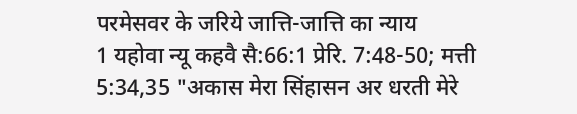परमेसवर के जरिये जात्ति-जात्ति का न्याय
1 यहोवा न्यू कहवै सै:66:1 प्रेरि. 7:48-50; मत्ती 5:34,35 "अकास मेरा सिंहासन अर धरती मेरे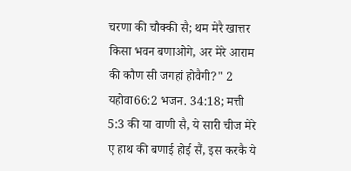चरणा की चौक्की सै; थम मेरै खात्तर किसा भवन बणाओगे, अर मेरे आराम की कौण सी जगहां होवैगी?" 2 यहोवा66:2 भजन. 34:18; मत्ती 5:3 की या वाणी सै, ये सारी चीज मेरे ए हाथ की बणाई होई सैं, इस करकै ये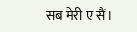सब मेरी ए सैं।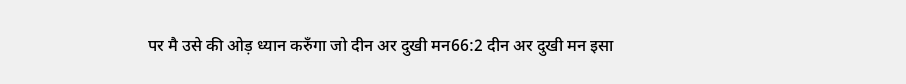पर मै उसे की ओड़ ध्यान करुँगा जो दीन अर दुखी मन66:2 दीन अर दुखी मन इसा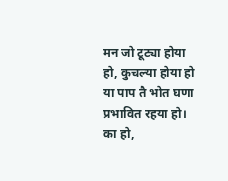मन जो टूट्या होया हो, कुचल्या होया हो या पाप तै भोत घणा प्रभावित रहया हो। का हो,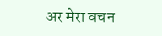अर मेरा वचन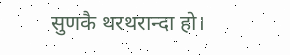सुणकै थरथरान्दा हो।